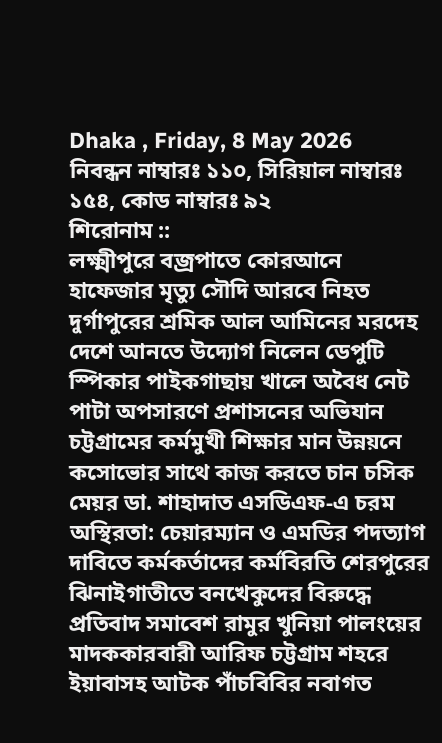Dhaka , Friday, 8 May 2026
নিবন্ধন নাম্বারঃ ১১০, সিরিয়াল নাম্বারঃ ১৫৪, কোড নাম্বারঃ ৯২
শিরোনাম ::
লক্ষ্মীপুরে বজ্রপাতে কোরআনে হাফেজার মৃত্যু সৌদি আরবে নিহত দুর্গাপুরের শ্রমিক আল আমিনের মরদেহ দেশে আনতে উদ্যোগ নিলেন ডেপুটি স্পিকার পাইকগাছায় খালে অবৈধ নেট পাটা অপসারণে প্রশাসনের অভিযান চট্টগ্রামের কর্মমুখী শিক্ষার মান উন্নয়নে কসোভোর সাথে কাজ করতে চান চসিক মেয়র ডা. শাহাদাত এসডিএফ-এ চরম অস্থিরতা: চেয়ারম্যান ও এমডির পদত্যাগ দাবিতে কর্মকর্তাদের কর্মবিরতি শেরপুরের ঝিনাইগাতীতে বনখেকুদের বিরুদ্ধে প্রতিবাদ সমাবেশ রামুর খুনিয়া পালংয়ের মাদককারবারী আরিফ চট্টগ্রাম শহরে ইয়াবাসহ আটক পাঁচবিবির নবাগত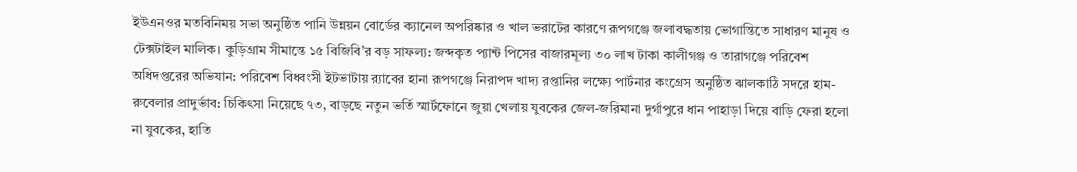ইউএনওর মতবিনিময় সভা অনুষ্ঠিত পানি উন্নয়ন বোর্ডের ক্যানেল অপরিষ্কার ও খাল ভরাটের কারণে রূপগঞ্জে জলাবদ্ধতায় ভোগান্তিতে সাধারণ মানুষ ও টেক্সটাইল মালিক। কুড়িগ্রাম সীমান্তে ১৫ বিজিবি’র বড় সাফল্য: জব্দকৃত প্যান্ট পিসের বাজারমূল্য ৩০ লাখ টাকা কালীগঞ্জ ও তারাগঞ্জে পরিবেশ অধিদপ্তরের অভিযান: পরিবেশ বিধ্বংসী ইটভাটায় র‍্যাবের হানা রূপগঞ্জে নিরাপদ খাদ্য রপ্তানির লক্ষ্যে পার্টনার কংগ্রেস অনুষ্ঠিত ঝালকাঠি সদরে হাম-রুবেলার প্রাদুর্ভাব: চিকিৎসা নিয়েছে ৭৩, বাড়ছে নতুন ভর্তি স্মার্টফোনে জুয়া খেলায় যুবকের জেল-জরিমানা দুর্গাপুরে ধান পাহাড়া দিয়ে বাড়ি ফেরা হলো না যুবকের, হাতি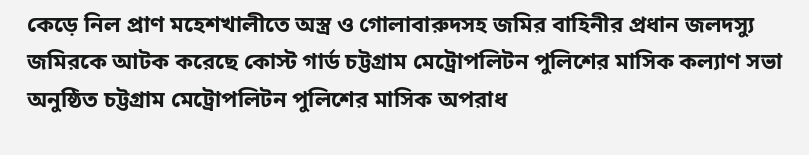কেড়ে নিল প্রাণ মহেশখালীতে অস্ত্র ও গোলাবারুদসহ জমির বাহিনীর প্রধান জলদস্যু জমিরকে আটক করেছে কোস্ট গার্ড চট্টগ্রাম মেট্রোপলিটন পুলিশের মাসিক কল্যাণ সভা অনুষ্ঠিত চট্টগ্রাম মেট্রোপলিটন পুলিশের মাসিক অপরাধ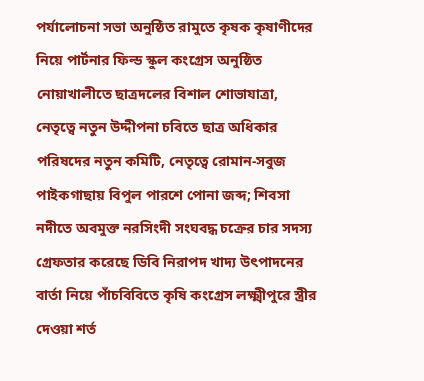পর্যালোচনা সভা অনুষ্ঠিত রামুতে কৃষক কৃষাণীদের নিয়ে পার্টনার ফিল্ড স্কুল কংগ্রেস অনুষ্ঠিত নোয়াখালীতে ছাত্রদলের বিশাল শোভাযাত্রা, নেতৃত্বে নতুন উদ্দীপনা চবিতে ছাত্র অধিকার পরিষদের নতুন কমিটি, নেতৃত্বে রোমান-সবুজ  পাইকগাছায় বিপুল পারশে পোনা জব্দ; শিবসা নদীতে অবমুক্ত নরসিংদী সংঘবদ্ধ চক্রের চার সদস্য গ্রেফতার করেছে ডিবি নিরাপদ খাদ্য উৎপাদনের বার্তা নিয়ে পাঁচবিবিতে কৃষি কংগ্রেস লক্ষ্মীপুরে স্ত্রীর দেওয়া শর্ত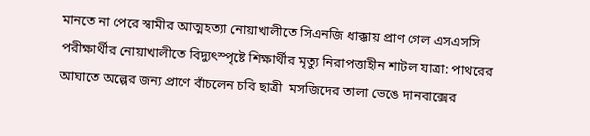মানতে না পেরে স্বামীর আত্মহত্যা নোয়াখালীতে সিএনজি ধাক্কায় প্রাণ গেল এসএসসি পরীক্ষার্থীর নোয়াখালীতে বিদ্যুৎস্পৃষ্টে শিক্ষার্থীর মৃত্যু নিরাপত্তাহীন শাটল যাত্রা: পাথরের আঘাতে অল্পের জন্য প্রাণে বাঁচলেন চবি ছাত্রী  মসজিদের তালা ভেঙে দানবাক্সের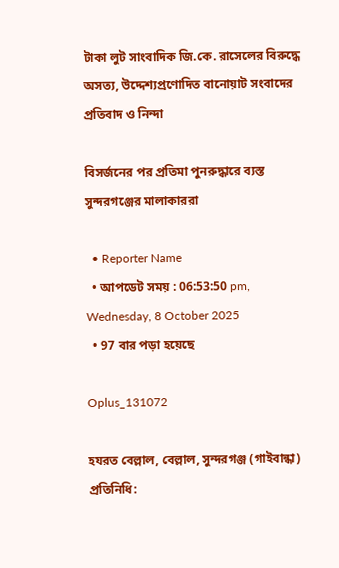টাকা লুট সাংবাদিক জি.কে. রাসেলের বিরুদ্ধে অসত্য, উদ্দেশ্যপ্রণোদিত বানোয়াট সংবাদের প্রতিবাদ ও নিন্দা

বিসর্জনের পর প্রতিমা পুনরুদ্ধারে ব্যস্ত সুন্দরগঞ্জের মালাকাররা

  • Reporter Name
  • আপডেট সময় : 06:53:50 pm, Wednesday, 8 October 2025
  • 97 বার পড়া হয়েছে

Oplus_131072

হযরত বেল্লাল, বেল্লাল, সুন্দরগঞ্জ (গাইবান্ধা) প্রতিনিধি: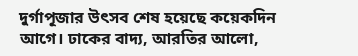দুর্গাপূজার উৎসব শেষ হয়েছে কয়েকদিন আগে। ঢাকের বাদ্য, আরতির আলো,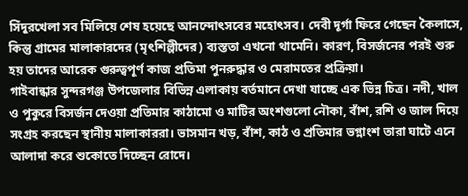সিঁদুরখেলা সব মিলিয়ে শেষ হয়েছে আনন্দোৎসবের মহোৎসব। দেবী দূর্গা ফিরে গেছেন কৈলাসে, কিন্তু গ্রামের মালাকারদের (মৃৎশিল্পীদের) ব্যস্ততা এখনো থামেনি। কারণ, বিসর্জনের পরই শুরু হয় তাদের আরেক গুরুত্বপূর্ণ কাজ প্রতিমা পুনরুদ্ধার ও মেরামতের প্রক্রিয়া।
গাইবান্ধার সুন্দরগঞ্জ উপজেলার বিভিন্ন এলাকায় বর্তমানে দেখা যাচ্ছে এক ভিন্ন চিত্র। নদী, খাল ও পুকুরে বিসর্জন দেওয়া প্রতিমার কাঠামো ও মাটির অংশগুলো নৌকা, বাঁশ, রশি ও জাল দিয়ে সংগ্রহ করছেন স্থানীয় মালাকাররা। ভাসমান খড়, বাঁশ, কাঠ ও প্রতিমার ভগ্নাংশ তারা ঘাটে এনে আলাদা করে শুকোতে দিচ্ছেন রোদে।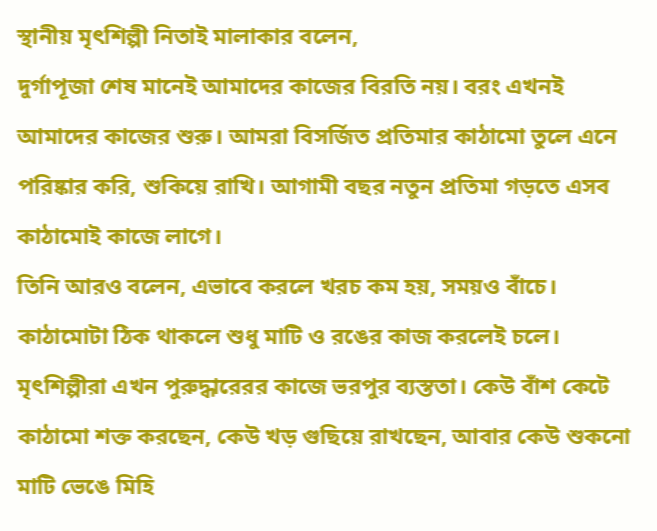স্থানীয় মৃৎশিল্পী নিতাই মালাকার বলেন,
দুর্গাপূজা শেষ মানেই আমাদের কাজের বিরতি নয়। বরং এখনই আমাদের কাজের শুরু। আমরা বিসর্জিত প্রতিমার কাঠামো তুলে এনে পরিষ্কার করি, শুকিয়ে রাখি। আগামী বছর নতুন প্রতিমা গড়তে এসব কাঠামোই কাজে লাগে।
তিনি আরও বলেন, এভাবে করলে খরচ কম হয়, সময়ও বাঁচে। কাঠামোটা ঠিক থাকলে শুধু মাটি ও রঙের কাজ করলেই চলে।
মৃৎশিল্পীরা এখন পুরুদ্ধারেরর কাজে ভরপুর ব্যস্ততা। কেউ বাঁশ কেটে কাঠামো শক্ত করছেন, কেউ খড় গুছিয়ে রাখছেন, আবার কেউ শুকনো মাটি ভেঙে মিহি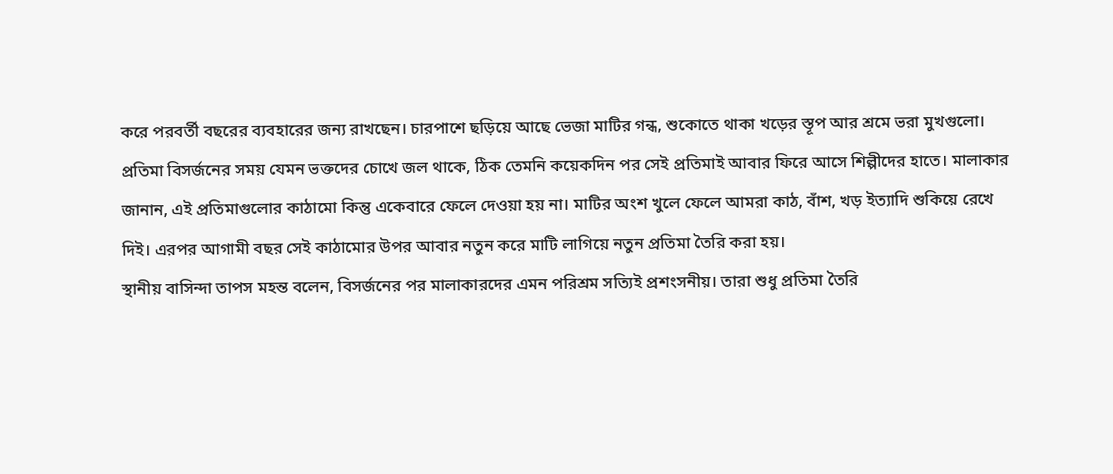করে পরবর্তী বছরের ব্যবহারের জন্য রাখছেন। চারপাশে ছড়িয়ে আছে ভেজা মাটির গন্ধ, শুকোতে থাকা খড়ের স্তূপ আর শ্রমে ভরা মুখগুলো।
প্রতিমা বিসর্জনের সময় যেমন ভক্তদের চোখে জল থাকে, ঠিক তেমনি কয়েকদিন পর সেই প্রতিমাই আবার ফিরে আসে শিল্পীদের হাতে। মালাকার জানান, এই প্রতিমাগুলোর কাঠামো কিন্তু একেবারে ফেলে দেওয়া হয় না। মাটির অংশ খুলে ফেলে আমরা কাঠ, বাঁশ, খড় ইত্যাদি শুকিয়ে রেখে দিই। এরপর আগামী বছর সেই কাঠামোর উপর আবার নতুন করে মাটি লাগিয়ে নতুন প্রতিমা তৈরি করা হয়।
স্থানীয় বাসিন্দা তাপস মহন্ত বলেন, বিসর্জনের পর মালাকারদের এমন পরিশ্রম সত্যিই প্রশংসনীয়। তারা শুধু প্রতিমা তৈরি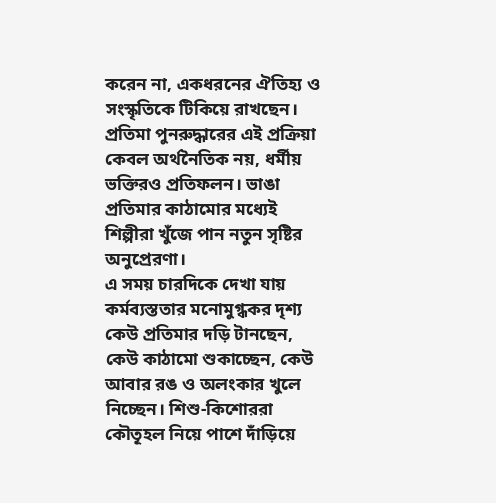করেন না, একধরনের ঐতিহ্য ও সংস্কৃতিকে টিকিয়ে রাখছেন।
প্রতিমা পুনরুদ্ধারের এই প্রক্রিয়া কেবল অর্থনৈতিক নয়, ধর্মীয় ভক্তিরও প্রতিফলন। ভাঙা প্রতিমার কাঠামোর মধ্যেই শিল্পীরা খুঁজে পান নতুন সৃষ্টির অনুপ্রেরণা।
এ সময় চারদিকে দেখা যায় কর্মব্যস্ততার মনোমুগ্ধকর দৃশ্য কেউ প্রতিমার দড়ি টানছেন, কেউ কাঠামো শুকাচ্ছেন, কেউ আবার রঙ ও অলংকার খুলে নিচ্ছেন। শিশু-কিশোররা কৌতূহল নিয়ে পাশে দাঁড়িয়ে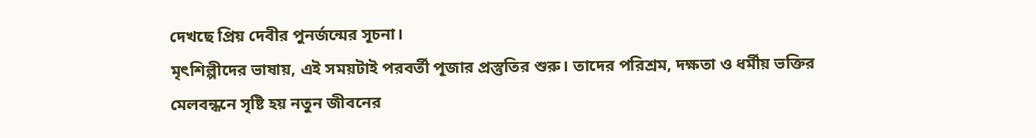দেখছে প্রিয় দেবীর পুনর্জন্মের সূচনা।
মৃৎশিল্পীদের ভাষায়, এই সময়টাই পরবর্তী পূজার প্রস্তুতির শুরু। তাদের পরিশ্রম, দক্ষতা ও ধর্মীয় ভক্তির মেলবন্ধনে সৃষ্টি হয় নতুন জীবনের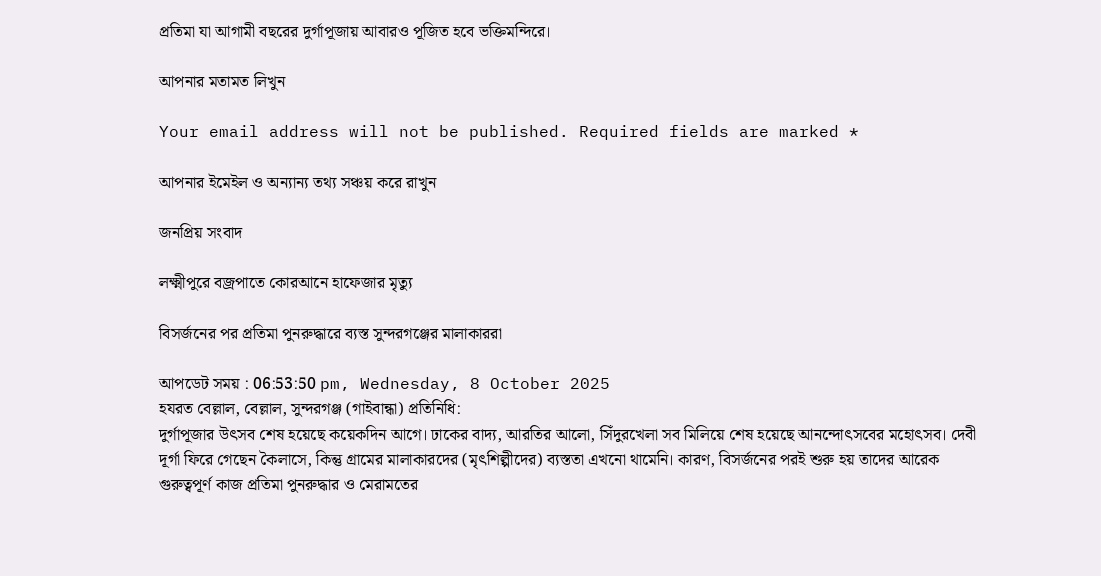প্রতিমা যা আগামী বছরের দুর্গাপূজায় আবারও পূজিত হবে ভক্তিমন্দিরে।

আপনার মতামত লিখুন

Your email address will not be published. Required fields are marked *

আপনার ইমেইল ও অন্যান্য তথ্য সঞ্চয় করে রাখুন

জনপ্রিয় সংবাদ

লক্ষ্মীপুরে বজ্রপাতে কোরআনে হাফেজার মৃত্যু

বিসর্জনের পর প্রতিমা পুনরুদ্ধারে ব্যস্ত সুন্দরগঞ্জের মালাকাররা

আপডেট সময় : 06:53:50 pm, Wednesday, 8 October 2025
হযরত বেল্লাল, বেল্লাল, সুন্দরগঞ্জ (গাইবান্ধা) প্রতিনিধি:
দুর্গাপূজার উৎসব শেষ হয়েছে কয়েকদিন আগে। ঢাকের বাদ্য, আরতির আলো, সিঁদুরখেলা সব মিলিয়ে শেষ হয়েছে আনন্দোৎসবের মহোৎসব। দেবী দূর্গা ফিরে গেছেন কৈলাসে, কিন্তু গ্রামের মালাকারদের (মৃৎশিল্পীদের) ব্যস্ততা এখনো থামেনি। কারণ, বিসর্জনের পরই শুরু হয় তাদের আরেক গুরুত্বপূর্ণ কাজ প্রতিমা পুনরুদ্ধার ও মেরামতের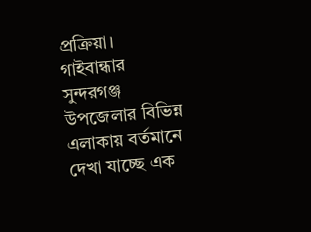প্রক্রিয়া।
গাইবান্ধার সুন্দরগঞ্জ উপজেলার বিভিন্ন এলাকায় বর্তমানে দেখা যাচ্ছে এক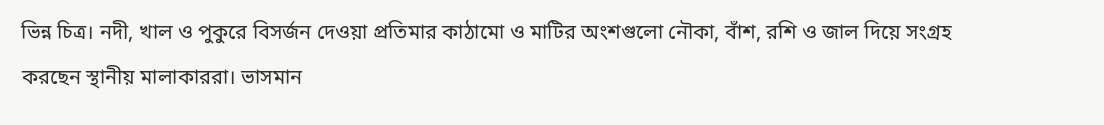ভিন্ন চিত্র। নদী, খাল ও পুকুরে বিসর্জন দেওয়া প্রতিমার কাঠামো ও মাটির অংশগুলো নৌকা, বাঁশ, রশি ও জাল দিয়ে সংগ্রহ করছেন স্থানীয় মালাকাররা। ভাসমান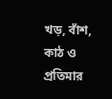খড়, বাঁশ, কাঠ ও প্রতিমার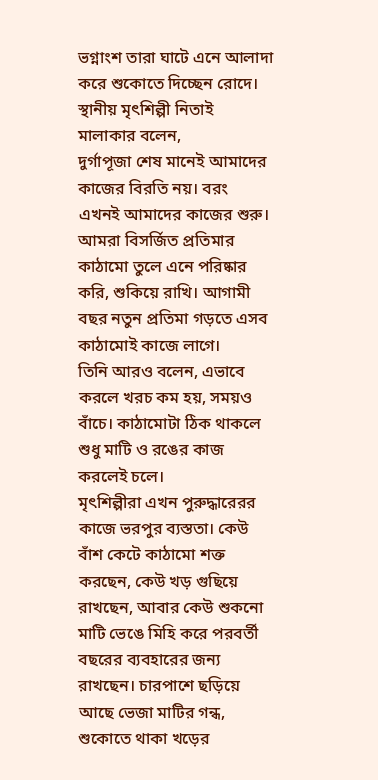ভগ্নাংশ তারা ঘাটে এনে আলাদা করে শুকোতে দিচ্ছেন রোদে।
স্থানীয় মৃৎশিল্পী নিতাই মালাকার বলেন,
দুর্গাপূজা শেষ মানেই আমাদের কাজের বিরতি নয়। বরং এখনই আমাদের কাজের শুরু। আমরা বিসর্জিত প্রতিমার কাঠামো তুলে এনে পরিষ্কার করি, শুকিয়ে রাখি। আগামী বছর নতুন প্রতিমা গড়তে এসব কাঠামোই কাজে লাগে।
তিনি আরও বলেন, এভাবে করলে খরচ কম হয়, সময়ও বাঁচে। কাঠামোটা ঠিক থাকলে শুধু মাটি ও রঙের কাজ করলেই চলে।
মৃৎশিল্পীরা এখন পুরুদ্ধারেরর কাজে ভরপুর ব্যস্ততা। কেউ বাঁশ কেটে কাঠামো শক্ত করছেন, কেউ খড় গুছিয়ে রাখছেন, আবার কেউ শুকনো মাটি ভেঙে মিহি করে পরবর্তী বছরের ব্যবহারের জন্য রাখছেন। চারপাশে ছড়িয়ে আছে ভেজা মাটির গন্ধ, শুকোতে থাকা খড়ের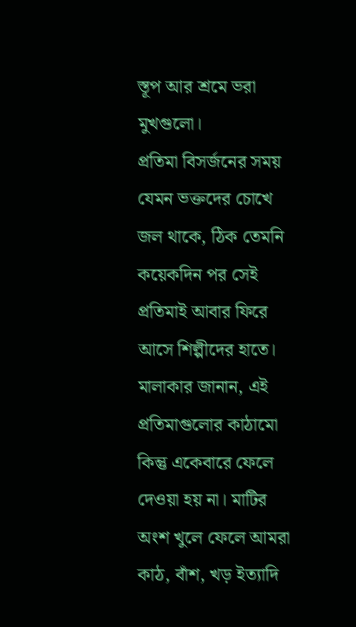স্তূপ আর শ্রমে ভরা মুখগুলো।
প্রতিমা বিসর্জনের সময় যেমন ভক্তদের চোখে জল থাকে, ঠিক তেমনি কয়েকদিন পর সেই প্রতিমাই আবার ফিরে আসে শিল্পীদের হাতে। মালাকার জানান, এই প্রতিমাগুলোর কাঠামো কিন্তু একেবারে ফেলে দেওয়া হয় না। মাটির অংশ খুলে ফেলে আমরা কাঠ, বাঁশ, খড় ইত্যাদি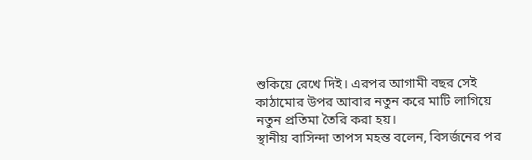শুকিয়ে রেখে দিই। এরপর আগামী বছর সেই কাঠামোর উপর আবার নতুন করে মাটি লাগিয়ে নতুন প্রতিমা তৈরি করা হয়।
স্থানীয় বাসিন্দা তাপস মহন্ত বলেন, বিসর্জনের পর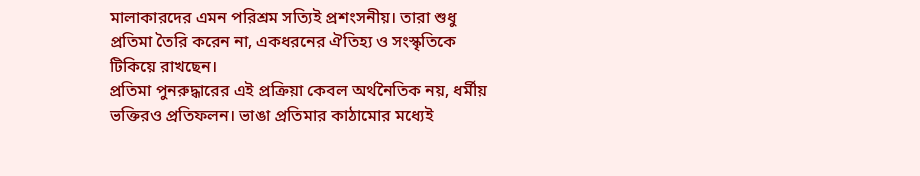মালাকারদের এমন পরিশ্রম সত্যিই প্রশংসনীয়। তারা শুধু প্রতিমা তৈরি করেন না, একধরনের ঐতিহ্য ও সংস্কৃতিকে টিকিয়ে রাখছেন।
প্রতিমা পুনরুদ্ধারের এই প্রক্রিয়া কেবল অর্থনৈতিক নয়, ধর্মীয় ভক্তিরও প্রতিফলন। ভাঙা প্রতিমার কাঠামোর মধ্যেই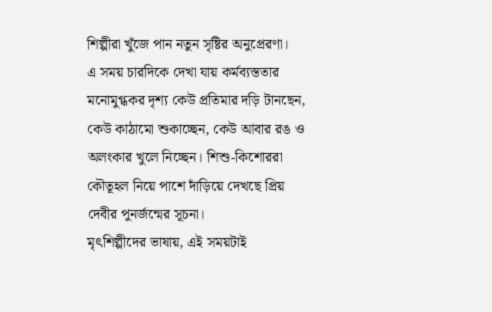শিল্পীরা খুঁজে পান নতুন সৃষ্টির অনুপ্রেরণা।
এ সময় চারদিকে দেখা যায় কর্মব্যস্ততার মনোমুগ্ধকর দৃশ্য কেউ প্রতিমার দড়ি টানছেন, কেউ কাঠামো শুকাচ্ছেন, কেউ আবার রঙ ও অলংকার খুলে নিচ্ছেন। শিশু-কিশোররা কৌতূহল নিয়ে পাশে দাঁড়িয়ে দেখছে প্রিয় দেবীর পুনর্জন্মের সূচনা।
মৃৎশিল্পীদের ভাষায়, এই সময়টাই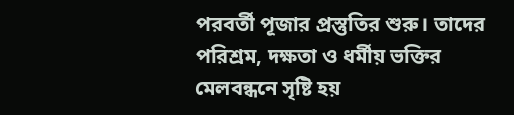পরবর্তী পূজার প্রস্তুতির শুরু। তাদের পরিশ্রম, দক্ষতা ও ধর্মীয় ভক্তির মেলবন্ধনে সৃষ্টি হয়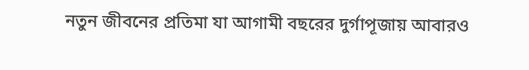নতুন জীবনের প্রতিমা যা আগামী বছরের দুর্গাপূজায় আবারও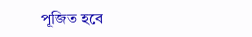পূজিত হবে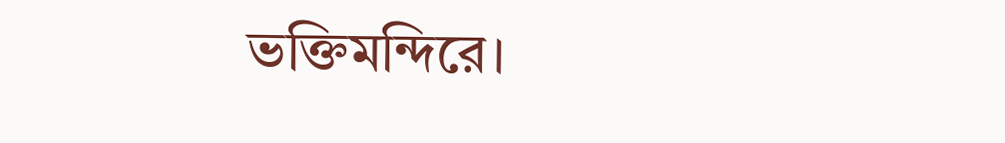ভক্তিমন্দিরে।